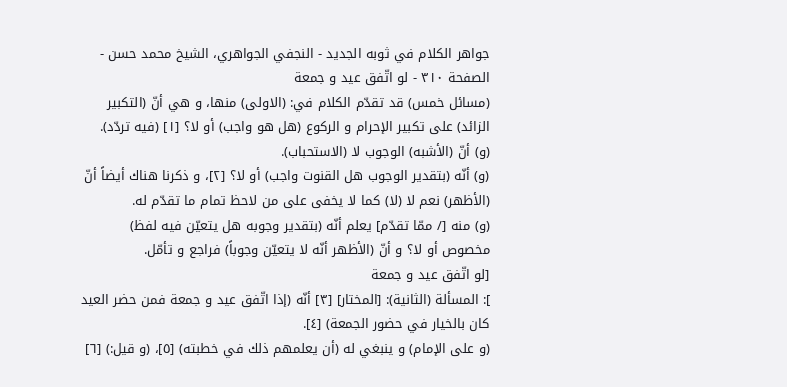جواهر الكلام في ثوبه الجديد - النجفي الجواهري، الشيخ محمد حسن - الصفحة ٣١٠ - لو اتّفق عيد و جمعة
(مسائل خمس) قد تقدّم الكلام في: (الاولى) منها، و هي أنّ (التكبير الزائد) على تكبير الإحرام و الركوع (هل هو واجب) أو لا؟ [١] (فيه تردّد).
(و) أنّ (الأشبه) الوجوب لا (الاستحباب).
(و) أنّه (بتقدير الوجوب هل القنوت واجب) أو لا؟ [٢]، و ذكرنا هناك أيضاً أنّ (الأظهر) نعم لا (لا) كما لا يخفى على من لاحظ تمام ما تقدّم له.
(و) منه [/ ممّا تقدّم] يعلم أنّه (بتقدير وجوبه هل يتعيّن فيه لفظ) مخصوص أو لا؟ و أنّ (الأظهر أنّه لا يتعيّن وجوباً) فراجع و تأمّل.
[لو اتّفق عيد و جمعة
]: المسألة (الثانية): [المختار] [٣] أنّه (إذا اتّفق عيد و جمعة فمن حضر العيد كان بالخيار في حضور الجمعة) [٤].
(و على الإمام) و ينبغي له (أن يعلمهم ذلك في خطبته) [٥]، (و قيل:) [٦]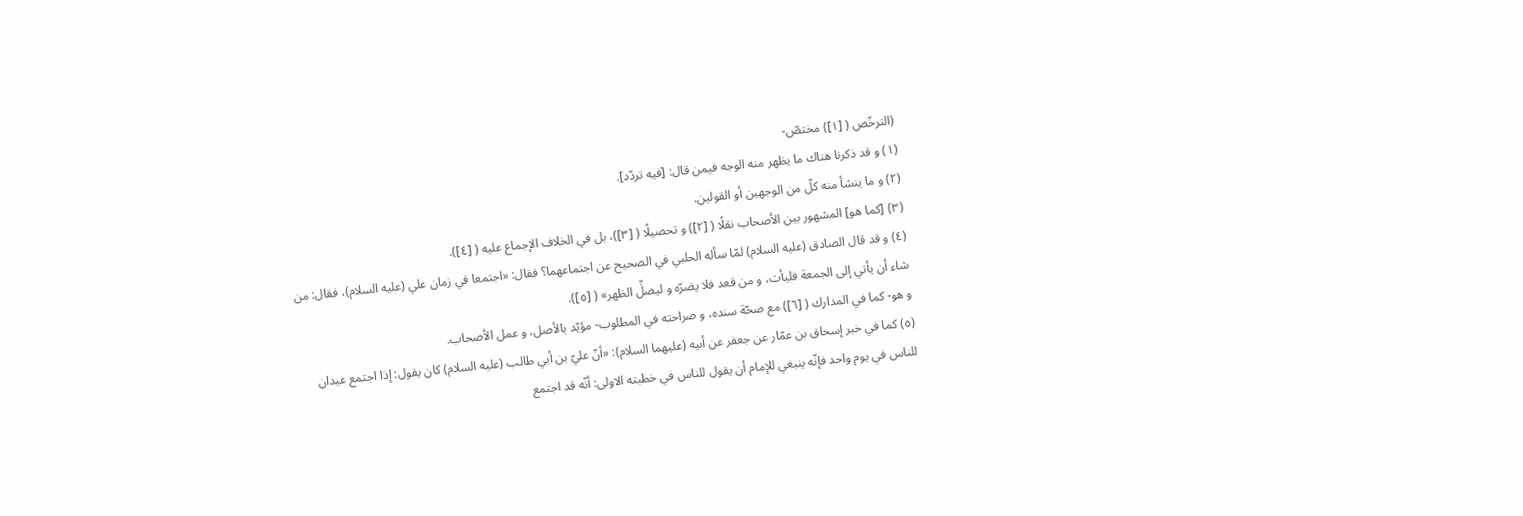(الترخّص ( [١]) مختصّ-
(١) و قد ذكرنا هناك ما يظهر منه الوجه فيمن قال: [فيه تردّد].
(٢) و ما ينشأ منه كلّ من الوجهين أو القولين.
(٣) [كما هو] المشهور بين الأصحاب نقلًا ( [٢]) و تحصيلًا ( [٣])، بل في الخلاف الإجماع عليه ( [٤]).
(٤) و قد قال الصادق (عليه السلام) لمّا سأله الحلبي في الصحيح عن اجتماعهما؟ فقال: «اجتمعا في زمان علي (عليه السلام)، فقال: من شاء أن يأتي إلى الجمعة فليأت، و من قعد فلا يضرّه و ليصلِّ الظهر» ( [٥]).
و هو- كما في المدارك ( [٦]) مع صحّة سنده، و صراحته في المطلوب- مؤيّد بالأصل، و عمل الأصحاب.
(٥) كما في خبر إسحاق بن عمّار عن جعفر عن أبيه (عليهما السلام): «أنّ عليّ بن أبي طالب (عليه السلام) كان يقول: إذا اجتمع عيدان للناس في يوم واحد فإنّه ينبغي للإمام أن يقول للناس في خطبته الاولى: أنّه قد اجتمع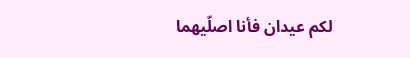لكم عيدان فأنا اصلّيهما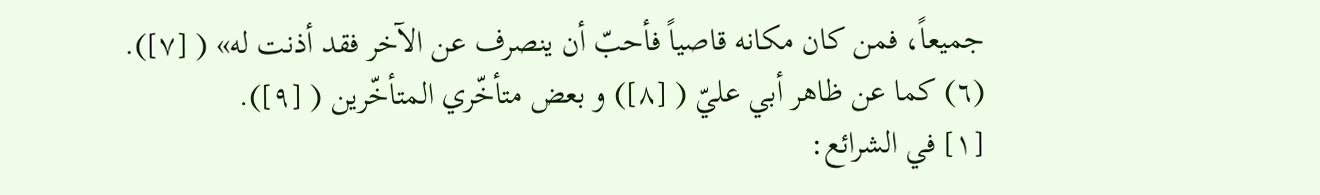جميعاً، فمن كان مكانه قاصياً فأحبّ أن ينصرف عن الآخر فقد أذنت له» ( [٧]).
(٦) كما عن ظاهر أبي عليّ ( [٨]) و بعض متأخّري المتأخّرين ( [٩]).
[١] في الشرائع: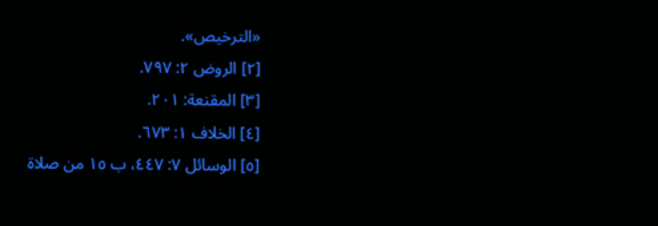«الترخيص».
[٢] الروض ٢: ٧٩٧.
[٣] المقنعة: ٢٠١.
[٤] الخلاف ١: ٦٧٣.
[٥] الوسائل ٧: ٤٤٧، ب ١٥ من صلاة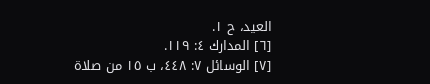العيد، ح ١.
[٦] المدارك ٤: ١١٩.
[٧] الوسائل ٧: ٤٤٨، ب ١٥ من صلاة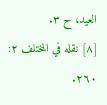العيد، ح ٣.
[٨] نقله في المختلف ٢: ٢٦٠.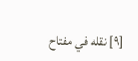[٩] نقله في مفتاح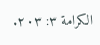الكرامة ٣: ٢٠٣.